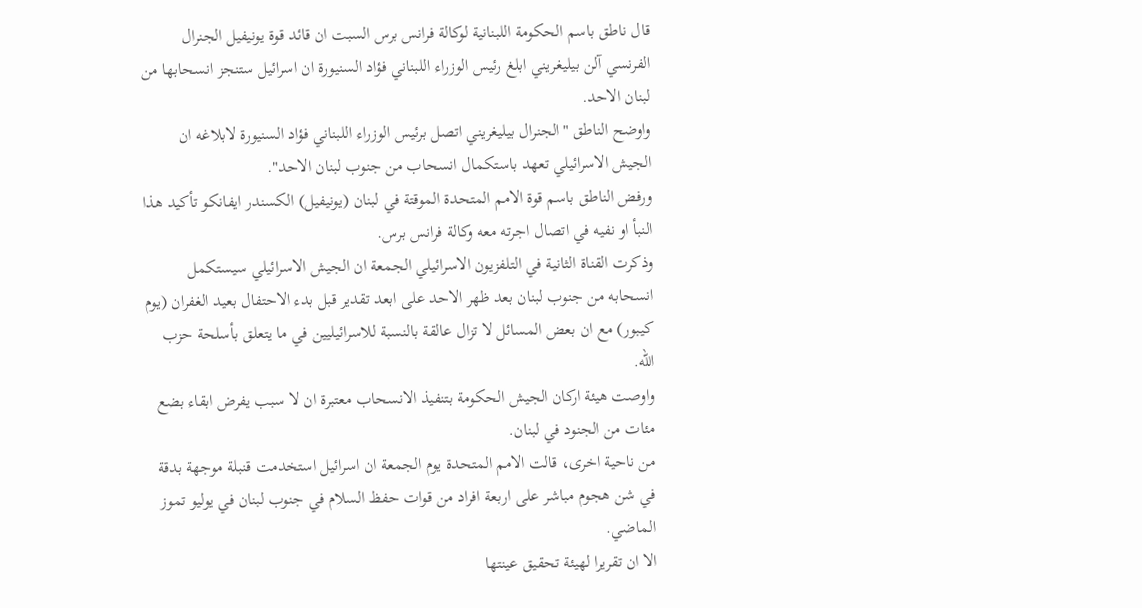قال ناطق باسم الحكومة اللبنانية لوكالة فرانس برس السبت ان قائد قوة يونيفيل الجنرال الفرنسي آلن بيليغريني ابلغ رئيس الوزراء اللبناني فؤاد السنيورة ان اسرائيل ستنجز انسحابها من لبنان الاحد.
واوضح الناطق "الجنرال بيليغريني اتصل برئيس الوزراء اللبناني فؤاد السنيورة لابلاغه ان الجيش الاسرائيلي تعهد باستكمال انسحاب من جنوب لبنان الاحد".
ورفض الناطق باسم قوة الامم المتحدة الموقتة في لبنان (يونيفيل) الكسندر ايفانكو تأكيد هذا النبأ او نفيه في اتصال اجرته معه وكالة فرانس برس.
وذكرت القناة الثانية في التلفزيون الاسرائيلي الجمعة ان الجيش الاسرائيلي سيستكمل انسحابه من جنوب لبنان بعد ظهر الاحد على ابعد تقدير قبل بدء الاحتفال بعيد الغفران (يوم كيبور) مع ان بعض المسائل لا تزال عالقة بالنسبة للاسرائيليين في ما يتعلق بأسلحة حزب الله.
واوصت هيئة اركان الجيش الحكومة بتنفيذ الانسحاب معتبرة ان لا سبب يفرض ابقاء بضع مئات من الجنود في لبنان.
من ناحية اخرى، قالت الامم المتحدة يوم الجمعة ان اسرائيل استخدمت قنبلة موجهة بدقة في شن هجوم مباشر على اربعة افراد من قوات حفظ السلام في جنوب لبنان في يوليو تموز الماضي.
الا ان تقريرا لهيئة تحقيق عينتها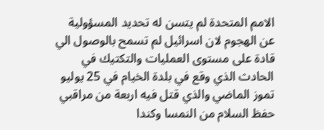الامم المتحدة لم يتسن له تحديد المسؤولية عن الهجوم لان اسرائيل لم تسمح بالوصول الي قادة على مستوى العمليات والتكتيك في الحادث الذي وقع في بلدة الخيام في 25 يوليو تموز الماضي والذي قتل فيه اربعة من مراقبي حفظ السلام من النمسا وكندا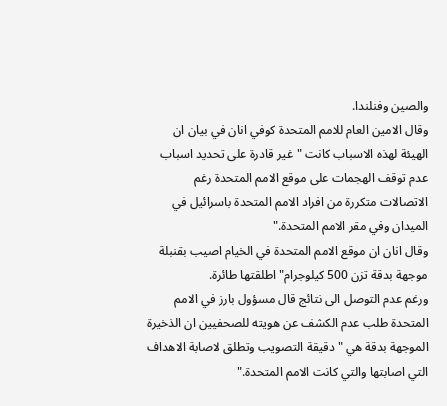والصين وفنلندا.
وقال الامين العام للامم المتحدة كوفي انان في بيان ان الهيئة لهذه الاسباب كانت "غير قادرة على تحديد اسباب عدم توقف الهجمات على موقع الامم المتحدة رغم الاتصالات متكررة من افراد الامم المتحدة باسرائيل في الميدان وفي مقر الامم المتحدة."
وقال انان ان موقع الامم المتحدة في الخيام اصيب بقنبلة موجهة بدقة تزن 500 كيلوجرام" اطلقتها طائرة.
ورغم عدم التوصل الى نتائج قال مسؤول بارز في الامم المتحدة طلب عدم الكشف عن هويته للصحفيين ان الذخيرة الموجهة بدقة هي "دقيقة التصويب وتطلق لاصابة الاهداف التي اصابتها والتي كانت الامم المتحدة."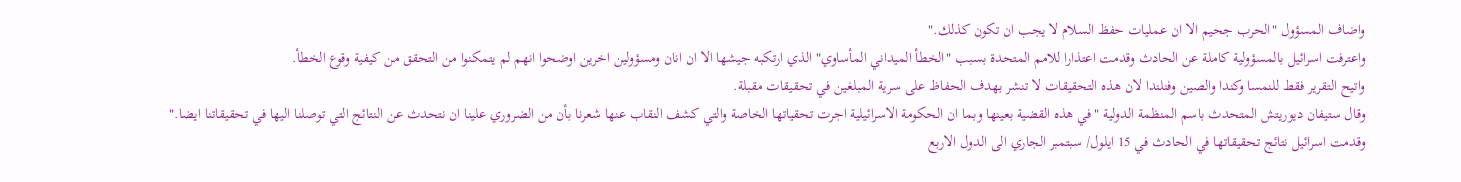واضاف المسؤول "الحرب جحيم الا ان عمليات حفظ السلام لا يجب ان تكون كذلك."
واعترفت اسرائيل بالمسؤولية كاملة عن الحادث وقدمت اعتذارا للامم المتحدة بسبب "الخطأ الميداني المأساوي" الذي ارتكبه جيشها الا ان انان ومسؤولين اخرين اوضحوا انهم لم يتمكنوا من التحقق من كيفية وقوع الخطأ.
واتيح التقرير فقط للنمسا وكندا والصين وفنلندا لان هذه التحقيقات لا تنشر بهدف الحفاظ على سرية المبلغين في تحقيقات مقبلة.
وقال ستيفان ديوريتش المتحدث باسم المنظمة الدولية "في هذه القضية بعينها وبما ان الحكومة الاسرائيلية اجرت تحقياتها الخاصة والتي كشف النقاب عنها شعرنا بأن من الضروري علينا ان نتحدث عن النتائج التي توصلنا اليها في تحقيقاتنا ايضا."
وقدمت اسرائيل نتائج تحقيقاتها في الحادث في 15 ايلول/ سبتمبر الجاري الى الدول الاربع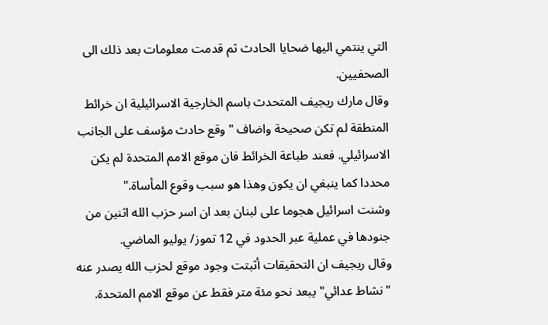التي ينتمي اليها ضحايا الحادث ثم قدمت معلومات بعد ذلك الى الصحفيين.
وقال مارك ريجيف المتحدث باسم الخارجية الاسرائيلية ان خرائط المنطقة لم تكن صحيحة واضاف "وقع حادث مؤسف على الجانب الاسرائيلي. فعند طباعة الخرائط فان موقع الامم المتحدة لم يكن محددا كما ينبغي ان يكون وهذا هو سبب وقوع المأساة."
وشنت اسرائيل هجوما على لبنان بعد ان اسر حزب الله اثنين من جنودها في عملية عبر الحدود في 12 تموز/ يوليو الماضي.
وقال ريجيف ان التحقيقات أثبتت وجود موقع لحزب الله يصدر عنه "نشاط عدائي" يبعد نحو مئة متر فقط عن موقع الامم المتحدة.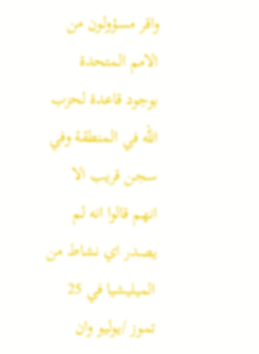واقر مسؤولون من الامم المتحدة بوجود قاعدة لحزب الله في المنطقة وفي سجن قريب الا انهم قالوا انه لم يصدر اي نشاط من الميليشيا في 25 تموز /يوليو وان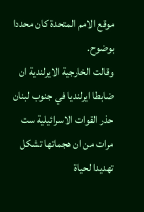موقع الامم المتحدة كان محددا بوضوح.
وقالت الخارجية الايرلندية ان ضابطا ايرلنديا في جنوب لبنان حذر القوات الاسرائيلية ست مرات من ان هجماتها تشكل تهديدا لحياة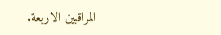المراقبين الاربعة.